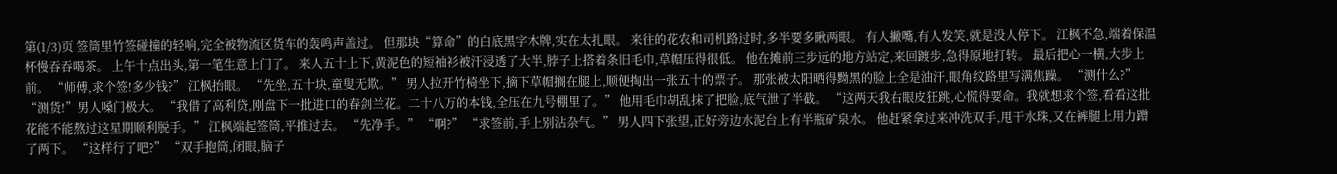第(1/3)页 签筒里竹签碰撞的轻响,完全被物流区货车的轰鸣声盖过。 但那块“算命”的白底黑字木牌,实在太扎眼。 来往的花农和司机路过时,多半要多瞅两眼。 有人撇嘴,有人发笑,就是没人停下。 江枫不急,端着保温杯慢吞吞喝茶。 上午十点出头,第一笔生意上门了。 来人五十上下,黄泥色的短袖衫被汗浸透了大半,脖子上搭着条旧毛巾,草帽压得很低。 他在摊前三步远的地方站定,来回踱步,急得原地打转。 最后把心一横,大步上前。 “师傅,求个签!多少钱?” 江枫抬眼。 “先坐,五十块,童叟无欺。” 男人拉开竹椅坐下,摘下草帽搁在腿上,顺便掏出一张五十的票子。 那张被太阳晒得黝黑的脸上全是油汗,眼角纹路里写满焦躁。 “测什么?” “测货!”男人嗓门极大。 “我借了高利贷,刚盘下一批进口的春剑兰花。二十八万的本钱,全压在九号棚里了。” 他用毛巾胡乱抹了把脸,底气泄了半截。 “这两天我右眼皮狂跳,心慌得要命。我就想求个签,看看这批花能不能熬过这星期顺利脱手。” 江枫端起签筒,平推过去。 “先净手。” “啊?” “求签前,手上别沾杂气。” 男人四下张望,正好旁边水泥台上有半瓶矿泉水。 他赶紧拿过来冲洗双手,甩干水珠,又在裤腿上用力蹭了两下。 “这样行了吧?” “双手抱筒,闭眼,脑子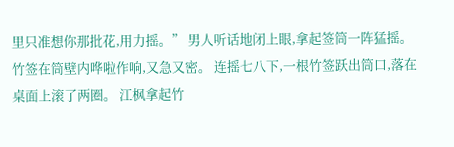里只准想你那批花,用力摇。” 男人听话地闭上眼,拿起签筒一阵猛摇。 竹签在筒壁内哗啦作响,又急又密。 连摇七八下,一根竹签跃出筒口,落在桌面上滚了两圈。 江枫拿起竹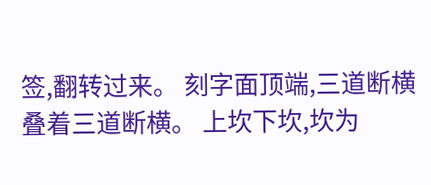签,翻转过来。 刻字面顶端,三道断横叠着三道断横。 上坎下坎,坎为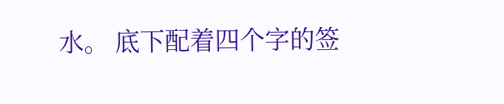水。 底下配着四个字的签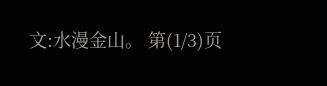文:水漫金山。 第(1/3)页